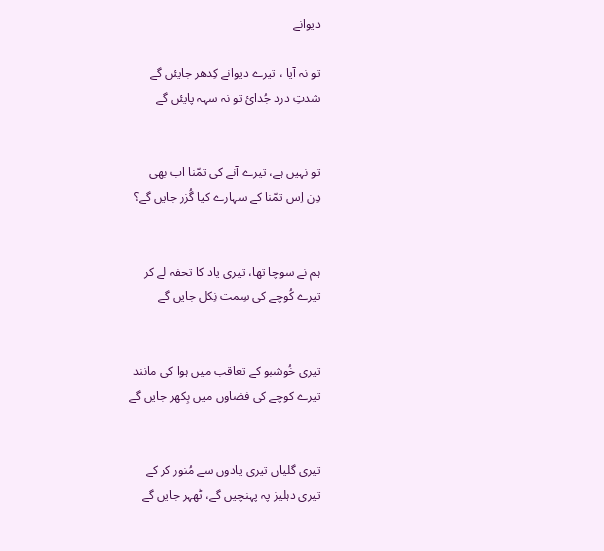دیوانے

تو نہ آیا ، تیرے دیوانے کِدھر جایئں گے
شدتِ درد جُدائ تو نہ سہہ پایئں گے


تو نہیں ہے، تیرے آنے کی تمّنا اب بھی
دِن اِس تمّنا کے سہارے کیا گُزر جایں گے؟


ہم نے سوچا تھا، تیری یاد کا تحفہ لے کر
تیرے کُوچے کی سِمت نِکل جایں گے


تیری خُوشبو کے تعاقب میں ہوا کی مانند
تیرے کوچے کی فضاوں میں بِکھر جایں گے


تیری گلیاں تیری یادوں سے مُنور کر کے
تیری دہلیز پہ پہنچیں گے، ٹھہر جایں گے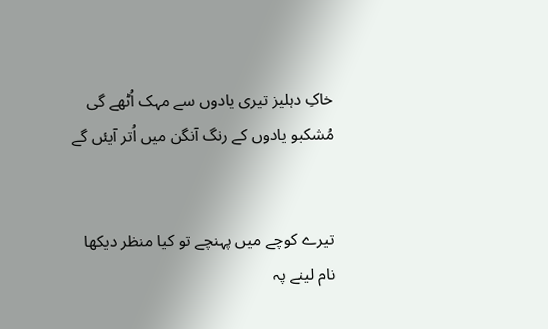خاکِ دہلیز تیری یادوں سے مہک اُٹھے گی
مُشکبو یادوں کے رنگ آنگن میں اُتر آیئں گے


تیرے کوچے میں پہنچے تو کیا منظر دیکھا
نام لینے پہ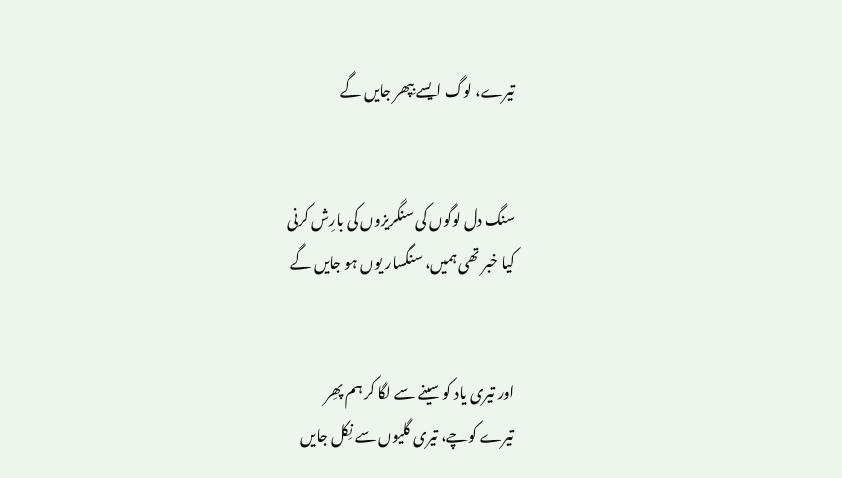تیرے، لوگ ایسے بِپھر جایں گے


سنگ دل لوگوں کی سنگریزوں کی بارِش کرنی
کیا خبر تھی ہمیں، سنگسار یوں ہو جایں گے


اور تیری یاد کو سینے سے لگا کر ہم پھِر
تیرے کوچے، تیری گلیوں سے نِکل جایں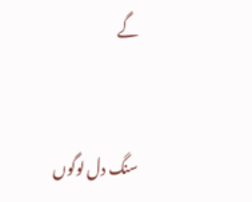گے


سنگ دل لوگوں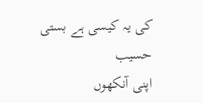کی یہ کیسی ہے بستی حسیب
اپنی آنکھوں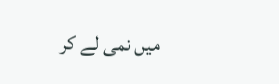میں نمی لے کر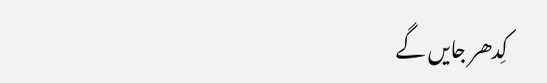کِدھر جایں گے